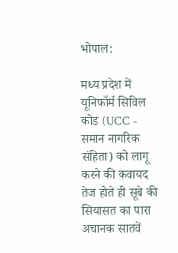भोपाल:

मध्य प्रदेश में यूनिफॉर्म सिविल कोड (UCC - समान नागरिक संहिता) को लागू करने की कवायद तेज होते ही सूबे की सियासत का पारा अचानक सातवें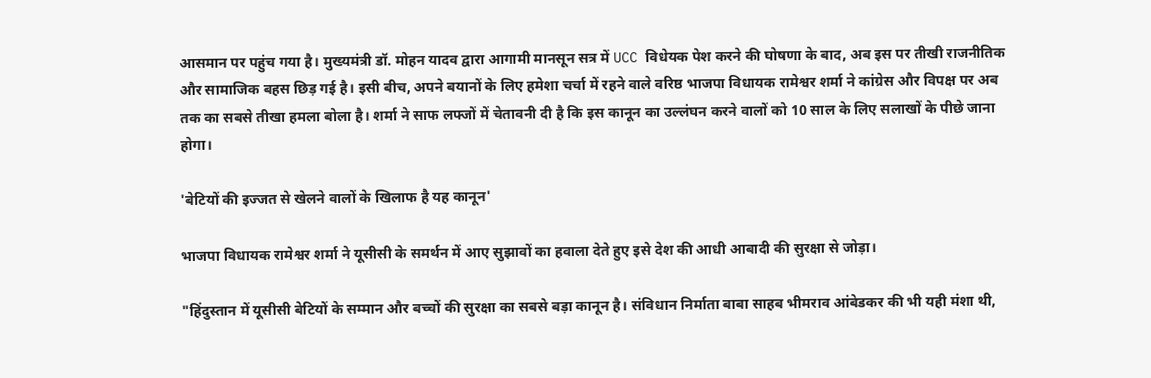आसमान पर पहुंच गया है। मुख्यमंत्री डॉ. मोहन यादव द्वारा आगामी मानसून सत्र में UCC विधेयक पेश करने की घोषणा के बाद, अब इस पर तीखी राजनीतिक और सामाजिक बहस छिड़ गई है। इसी बीच, अपने बयानों के लिए हमेशा चर्चा में रहने वाले वरिष्ठ भाजपा विधायक रामेश्वर शर्मा ने कांग्रेस और विपक्ष पर अब तक का सबसे तीखा हमला बोला है। शर्मा ने साफ लफ्जों में चेतावनी दी है कि इस कानून का उल्लंघन करने वालों को 10 साल के लिए सलाखों के पीछे जाना होगा।

'बेटियों की इज्जत से खेलने वालों के खिलाफ है यह कानून'

भाजपा विधायक रामेश्वर शर्मा ने यूसीसी के समर्थन में आए सुझावों का हवाला देते हुए इसे देश की आधी आबादी की सुरक्षा से जोड़ा।

"हिंदुस्तान में यूसीसी बेटियों के सम्मान और बच्चों की सुरक्षा का सबसे बड़ा कानून है। संविधान निर्माता बाबा साहब भीमराव आंबेडकर की भी यही मंशा थी,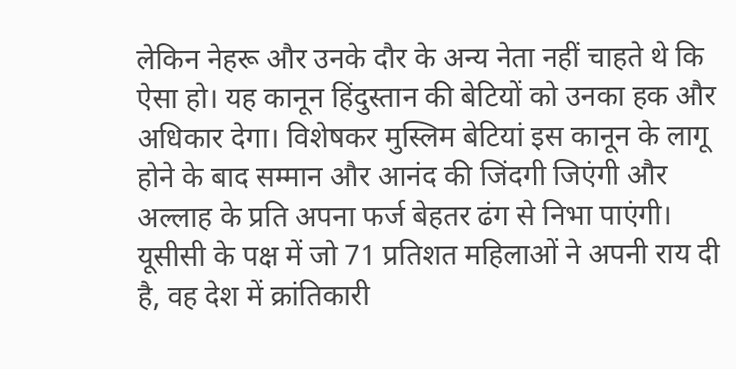लेकिन नेहरू और उनके दौर के अन्य नेता नहीं चाहते थे कि ऐसा हो। यह कानून हिंदुस्तान की बेटियों को उनका हक और अधिकार देगा। विशेषकर मुस्लिम बेटियां इस कानून के लागू होने के बाद सम्मान और आनंद की जिंदगी जिएंगी और अल्लाह के प्रति अपना फर्ज बेहतर ढंग से निभा पाएंगी। यूसीसी के पक्ष में जो 71 प्रतिशत महिलाओं ने अपनी राय दी है, वह देश में क्रांतिकारी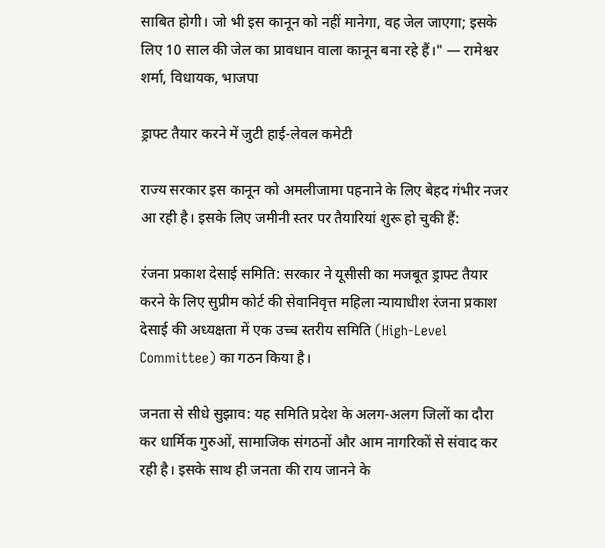साबित होगी। जो भी इस कानून को नहीं मानेगा, वह जेल जाएगा; इसके लिए 10 साल की जेल का प्रावधान वाला कानून बना रहे हैं।" — रामेश्वर शर्मा, विधायक, भाजपा

ड्राफ्ट तैयार करने में जुटी हाई-लेवल कमेटी

राज्य सरकार इस कानून को अमलीजामा पहनाने के लिए बेहद गंभीर नजर आ रही है। इसके लिए जमीनी स्तर पर तैयारियां शुरू हो चुकी हैं:

रंजना प्रकाश देसाई समिति: सरकार ने यूसीसी का मजबूत ड्राफ्ट तैयार करने के लिए सुप्रीम कोर्ट की सेवानिवृत्त महिला न्यायाधीश रंजना प्रकाश देसाई की अध्यक्षता में एक उच्च स्तरीय समिति (High-Level Committee) का गठन किया है।

जनता से सीधे सुझाव: यह समिति प्रदेश के अलग-अलग जिलों का दौरा कर धार्मिक गुरुओं, सामाजिक संगठनों और आम नागरिकों से संवाद कर रही है। इसके साथ ही जनता की राय जानने के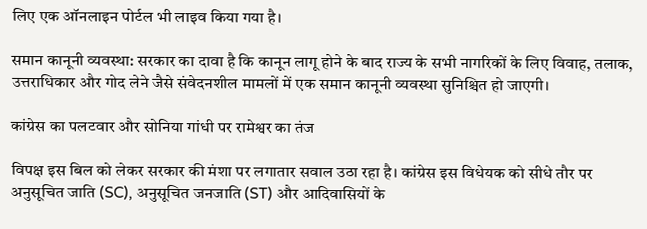लिए एक ऑनलाइन पोर्टल भी लाइव किया गया है।

समान कानूनी व्यवस्था: सरकार का दावा है कि कानून लागू होने के बाद राज्य के सभी नागरिकों के लिए विवाह, तलाक, उत्तराधिकार और गोद लेने जैसे संवेदनशील मामलों में एक समान कानूनी व्यवस्था सुनिश्चित हो जाएगी।

कांग्रेस का पलटवार और सोनिया गांधी पर रामेश्वर का तंज

विपक्ष इस बिल को लेकर सरकार की मंशा पर लगातार सवाल उठा रहा है। कांग्रेस इस विधेयक को सीधे तौर पर अनुसूचित जाति (SC), अनुसूचित जनजाति (ST) और आदिवासियों के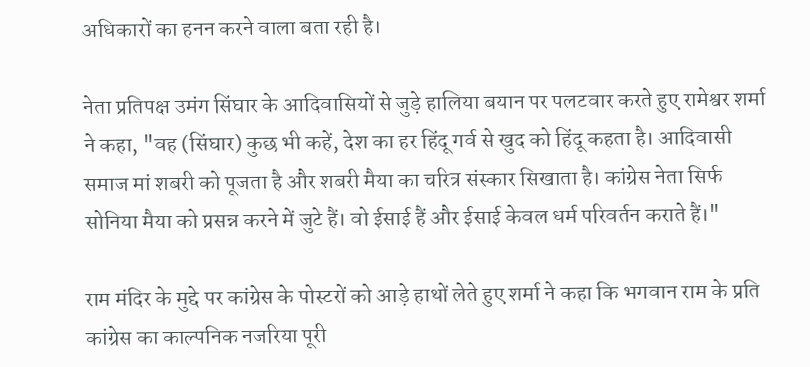अधिकारों का हनन करने वाला बता रही है।

नेता प्रतिपक्ष उमंग सिंघार के आदिवासियों से जुड़े हालिया बयान पर पलटवार करते हुए रामेश्वर शर्मा ने कहा, "वह (सिंघार) कुछ भी कहें, देश का हर हिंदू गर्व से खुद को हिंदू कहता है। आदिवासी समाज मां शबरी को पूजता है और शबरी मैया का चरित्र संस्कार सिखाता है। कांग्रेस नेता सिर्फ सोनिया मैया को प्रसन्न करने में जुटे हैं। वो ईसाई हैं और ईसाई केवल धर्म परिवर्तन कराते हैं।"

राम मंदिर के मुद्दे पर कांग्रेस के पोस्टरों को आड़े हाथों लेते हुए शर्मा ने कहा कि भगवान राम के प्रति कांग्रेस का काल्पनिक नजरिया पूरी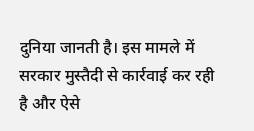दुनिया जानती है। इस मामले में सरकार मुस्तैदी से कार्रवाई कर रही है और ऐसे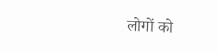लोगों को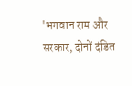'भगवान राम और सरकार, दोनों दंडित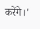करेंगे।'